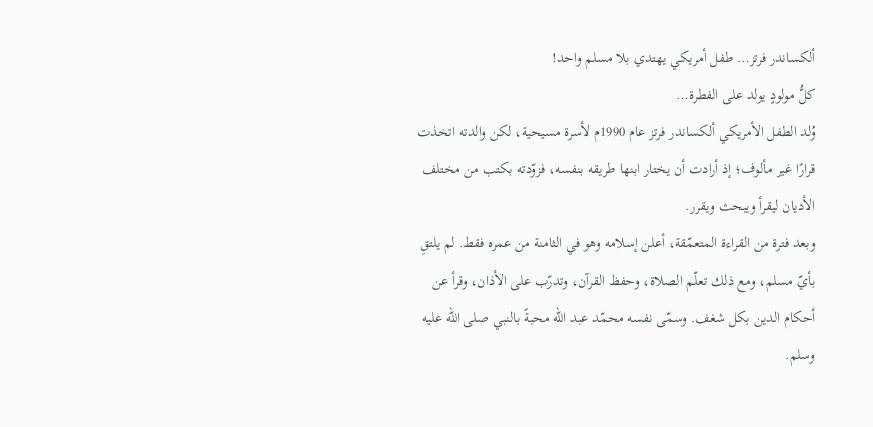ألكساندر فرتز… طفل أمريكي يهتدي بلا مسلم واحد!
كلُّ مولودٍ يولد على الفطرة…
وُلد الطفل الأمريكي ألكساندر فرتز عام 1990م لأسرة مسيحية، لكن والدته اتخذت قرارًا غير مألوف؛ إذ أرادت أن يختار ابنها طريقه بنفسه، فزوّدته بكتب من مختلف الأديان ليقرأ ويبحث ويقرر.
وبعد فترة من القراءة المتعمّقة، أعلن إسلامه وهو في الثامنة من عمره فقط. لم يلتقِ بأيّ مسلم، ومع ذلك تعلّم الصلاة، وحفظ القرآن، وتدرّب على الأذان، وقرأ عن أحكام الدين بكل شغف. وسمّى نفسه محمّد عبد الله محبةً بالنبي صلى الله عليه وسلم.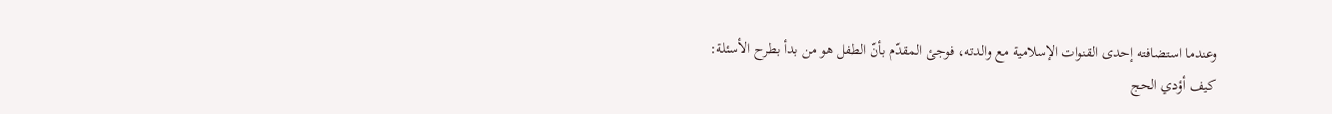وعندما استضافته إحدى القنوات الإسلامية مع والدته، فوجئ المقدّم بأنّ الطفل هو من بدأ بطرح الأسئلة:
كيف أؤدي الحج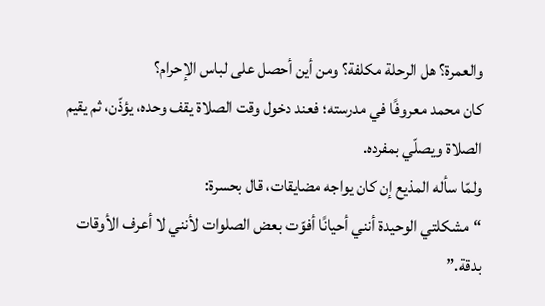والعمرة؟ هل الرحلة مكلفة؟ ومن أين أحصل على لباس الإحرام؟
كان محمد معروفًا في مدرسته؛ فعند دخول وقت الصلاة يقف وحده، يؤذّن، ثم يقيم الصلاة ويصلّي بمفرده.
ولمّا سأله المذيع إن كان يواجه مضايقات، قال بحسرة:
“مشكلتي الوحيدة أنني أحيانًا أفوّت بعض الصلوات لأنني لا أعرف الأوقات بدقة.”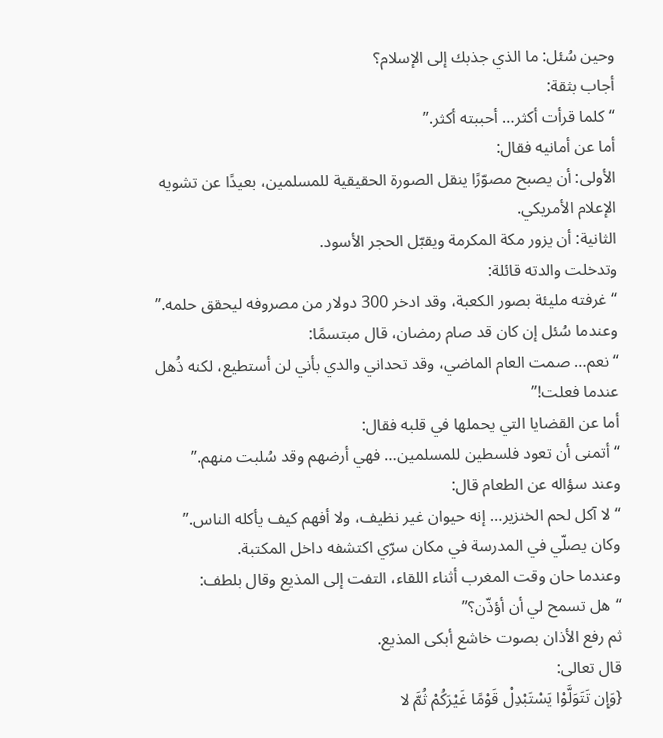وحين سُئل: ما الذي جذبك إلى الإسلام؟
أجاب بثقة:
“كلما قرأت أكثر… أحببته أكثر.”
أما عن أمانيه فقال:
الأولى: أن يصبح مصوّرًا ينقل الصورة الحقيقية للمسلمين، بعيدًا عن تشويه الإعلام الأمريكي.
الثانية: أن يزور مكة المكرمة ويقبّل الحجر الأسود.
وتدخلت والدته قائلة:
“غرفته مليئة بصور الكعبة، وقد ادخر 300 دولار من مصروفه ليحقق حلمه.”
وعندما سُئل إن كان قد صام رمضان، قال مبتسمًا:
“نعم… صمت العام الماضي، وقد تحداني والدي بأني لن أستطيع، لكنه ذُهل عندما فعلت!”
أما عن القضايا التي يحملها في قلبه فقال:
“أتمنى أن تعود فلسطين للمسلمين… فهي أرضهم وقد سُلبت منهم.”
وعند سؤاله عن الطعام قال:
“لا آكل لحم الخنزير… إنه حيوان غير نظيف، ولا أفهم كيف يأكله الناس.”
وكان يصلّي في المدرسة في مكان سرّي اكتشفه داخل المكتبة.
وعندما حان وقت المغرب أثناء اللقاء، التفت إلى المذيع وقال بلطف:
“هل تسمح لي أن أؤذّن؟”
ثم رفع الأذان بصوت خاشع أبكى المذيع.
قال تعالى:
{وَإِن تَتَوَلَّوْا يَسْتَبْدِلْ قَوْمًا غَيْرَكُمْ ثُمَّ لا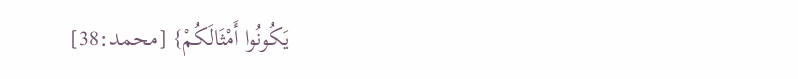يَكُونُوا أَمْثَالَكُمْ} [محمد:38]